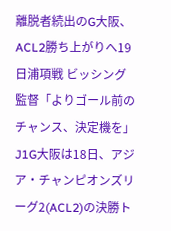離脱者続出のG大阪、ACL2勝ち上がりへ19日浦項戦 ビッシング監督「よりゴール前のチャンス、決定機を」
J1G大阪は18日、アジア・チャンピオンズリーグ2(ACL2)の決勝ト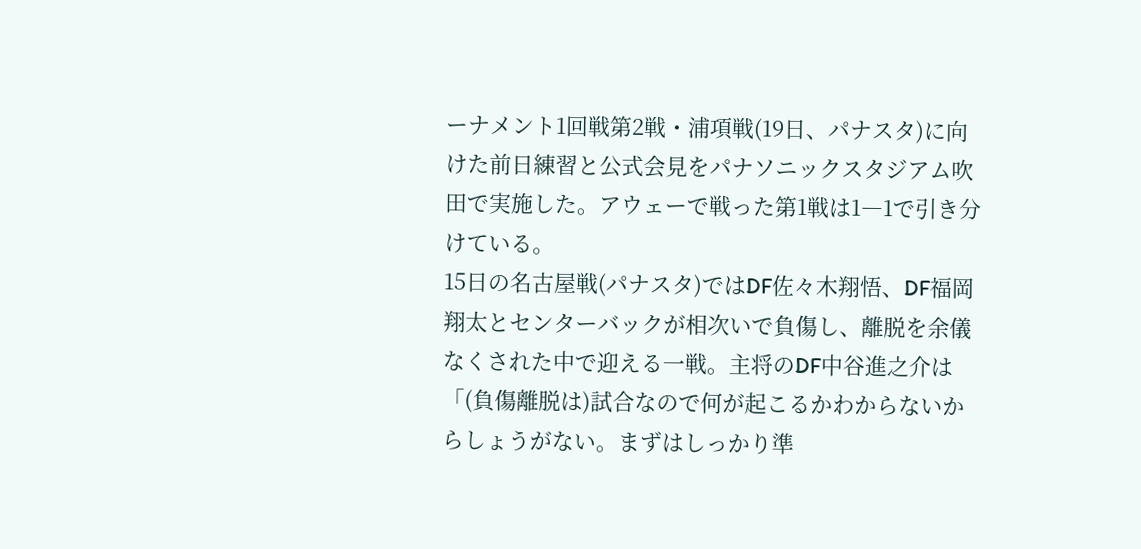ーナメント1回戦第2戦・浦項戦(19日、パナスタ)に向けた前日練習と公式会見をパナソニックスタジアム吹田で実施した。アウェーで戦った第1戦は1―1で引き分けている。
15日の名古屋戦(パナスタ)ではDF佐々木翔悟、DF福岡翔太とセンターバックが相次いで負傷し、離脱を余儀なくされた中で迎える一戦。主将のDF中谷進之介は「(負傷離脱は)試合なので何が起こるかわからないからしょうがない。まずはしっかり準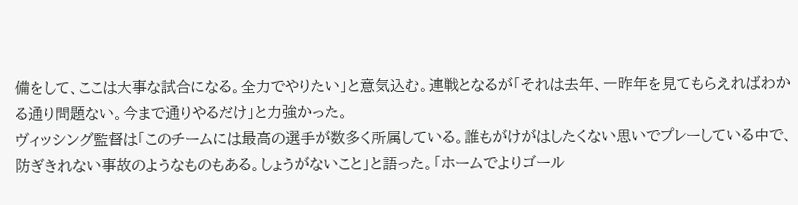備をして、ここは大事な試合になる。全力でやりたい」と意気込む。連戦となるが「それは去年、一昨年を見てもらえればわかる通り問題ない。今まで通りやるだけ」と力強かった。
ヴィッシング監督は「このチームには最高の選手が数多く所属している。誰もがけがはしたくない思いでプレーしている中で、防ぎきれない事故のようなものもある。しょうがないこと」と語った。「ホームでよりゴール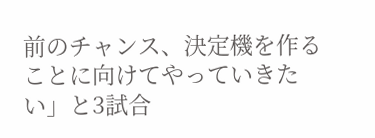前のチャンス、決定機を作ることに向けてやっていきたい」と3試合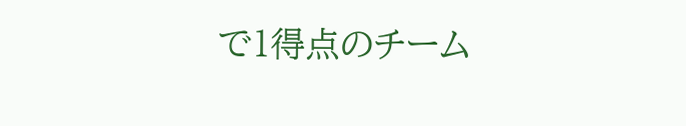で1得点のチーム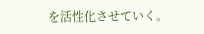を活性化させていく。